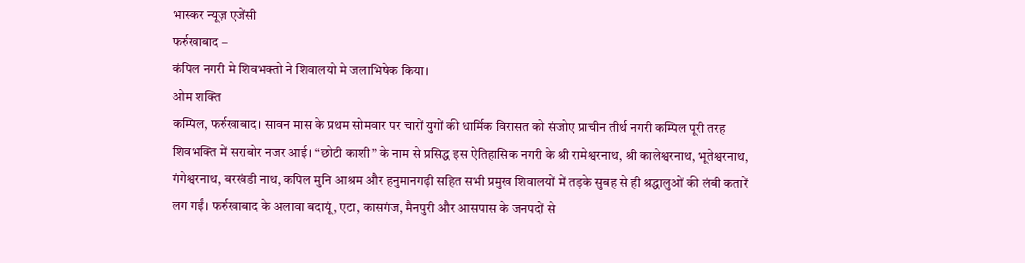भास्कर न्यूज़ एजेंसी
फर्रुखाबाद –
कंपिल नगरी मे शिवभक्तो ने शिवालयो मे जलाभिषेक किया।
ओम शक्ति
कम्पिल, फर्रुखाबाद। सावन मास के प्रथम सोमवार पर चारों युगों की धार्मिक विरासत को संजोए प्राचीन तीर्थ नगरी कम्पिल पूरी तरह शिवभक्ति में सराबोर नजर आई। “छोटी काशी” के नाम से प्रसिद्ध इस ऐतिहासिक नगरी के श्री रामेश्वरनाथ, श्री कालेश्वरनाथ, भूतेश्वरनाथ, गंगेश्वरनाथ, बरखंडी नाथ, कपिल मुनि आश्रम और हनुमानगढ़ी सहित सभी प्रमुख शिवालयों में तड़के सुबह से ही श्रद्धालुओं की लंबी कतारें लग गईं। फर्रुखाबाद के अलावा बदायूं, एटा, कासगंज, मैनपुरी और आसपास के जनपदों से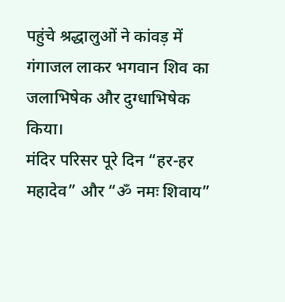पहुंचे श्रद्धालुओं ने कांवड़ में गंगाजल लाकर भगवान शिव का जलाभिषेक और दुग्धाभिषेक किया।
मंदिर परिसर पूरे दिन “हर-हर महादेव” और “ॐ नमः शिवाय”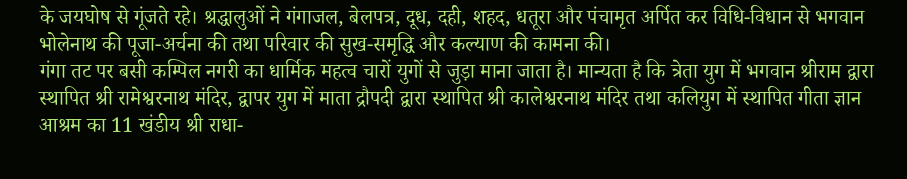के जयघोष से गूंजते रहे। श्रद्धालुओं ने गंगाजल, बेलपत्र, दूध, दही, शहद, धतूरा और पंचामृत अर्पित कर विधि-विधान से भगवान भोलेनाथ की पूजा-अर्चना की तथा परिवार की सुख-समृद्धि और कल्याण की कामना की।
गंगा तट पर बसी कम्पिल नगरी का धार्मिक महत्व चारों युगों से जुड़ा माना जाता है। मान्यता है कि त्रेता युग में भगवान श्रीराम द्वारा स्थापित श्री रामेश्वरनाथ मंदिर, द्वापर युग में माता द्रौपदी द्वारा स्थापित श्री कालेश्वरनाथ मंदिर तथा कलियुग में स्थापित गीता ज्ञान आश्रम का 11 खंडीय श्री राधा-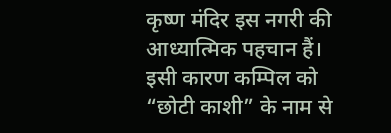कृष्ण मंदिर इस नगरी की आध्यात्मिक पहचान हैं। इसी कारण कम्पिल को “छोटी काशी” के नाम से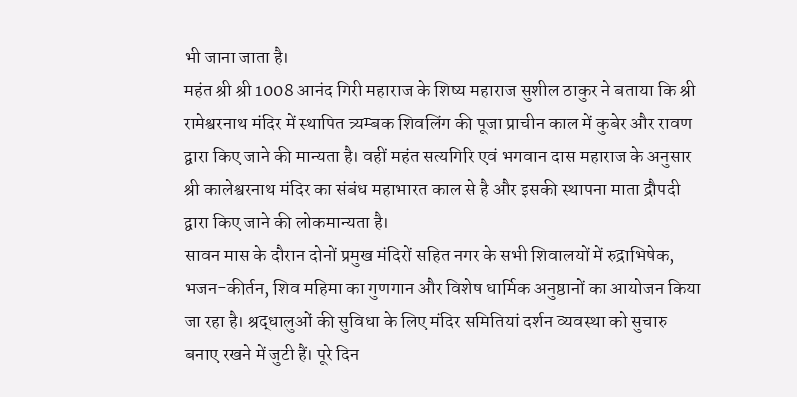भी जाना जाता है।
महंत श्री श्री 1008 आनंद गिरी महाराज के शिष्य महाराज सुशील ठाकुर ने बताया कि श्री रामेश्वरनाथ मंदिर में स्थापित त्र्यम्बक शिवलिंग की पूजा प्राचीन काल में कुबेर और रावण द्वारा किए जाने की मान्यता है। वहीं महंत सत्यगिरि एवं भगवान दास महाराज के अनुसार श्री कालेश्वरनाथ मंदिर का संबंध महाभारत काल से है और इसकी स्थापना माता द्रौपदी द्वारा किए जाने की लोकमान्यता है।
सावन मास के दौरान दोनों प्रमुख मंदिरों सहित नगर के सभी शिवालयों में रुद्राभिषेक, भजन-कीर्तन, शिव महिमा का गुणगान और विशेष धार्मिक अनुष्ठानों का आयोजन किया जा रहा है। श्रद्धालुओं की सुविधा के लिए मंदिर समितियां दर्शन व्यवस्था को सुचारु बनाए रखने में जुटी हैं। पूरे दिन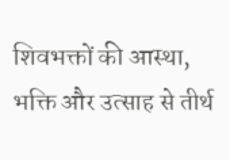शिवभक्तों की आस्था, भक्ति और उत्साह से तीर्थ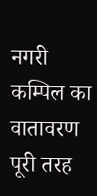नगरी कम्पिल का वातावरण पूरी तरह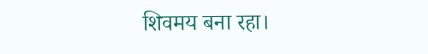शिवमय बना रहा।